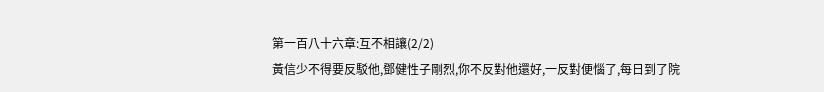第一百八十六章:互不相讓(2/2)
黃信少不得要反駁他,鄧健性子剛烈,你不反對他還好,一反對便惱了,每日到了院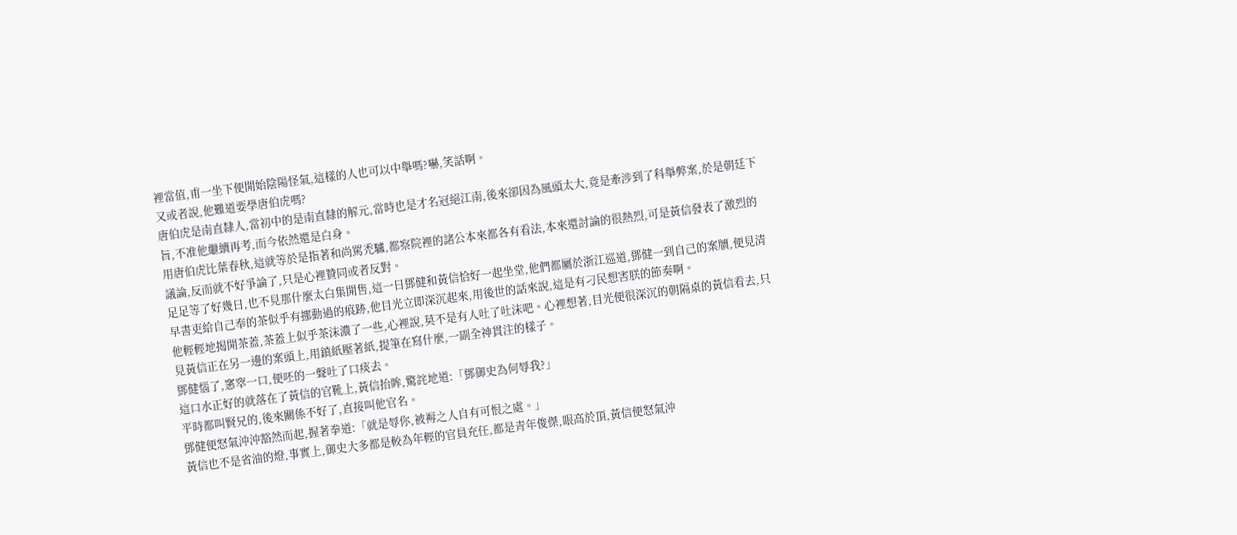裡當值,甫一坐下便開始陰陽怪氣,這樣的人也可以中舉嗎?嚇,笑話啊。
又或者說,他難道要學唐伯虎嗎?
唐伯虎是南直隸人,當初中的是南直隸的解元,當時也是才名冠絕江南,後來卻因為風頭太大,竟是牽涉到了科舉弊案,於是朝廷下旨,不准他繼續再考,而今依然還是白身。
用唐伯虎比葉春秋,這就等於是指著和尚罵禿驢,都察院裡的諸公本來都各有看法,本來還討論的很熱烈,可是黃信發表了激烈的議論,反而就不好爭論了,只是心裡贊同或者反對。
足足等了好幾日,也不見那什麼太白集開售,這一日鄧健和黃信恰好一起坐堂,他們都屬於浙江巡道,鄧健一到自己的案牘,便見清早書吏給自己奉的茶似乎有挪動過的痕跡,他目光立即深沉起來,用後世的話來說,這是有刁民想害朕的節奏啊。
他輕輕地揭開茶蓋,茶蓋上似乎茶沫濃了一些,心裡說,莫不是有人吐了吐沫吧。心裡想著,目光便很深沉的朝隔桌的黃信看去,只見黃信正在另一邊的案頭上,用鎮紙壓著紙,提筆在寫什麼,一副全神貫注的樣子。
鄧健惱了,窸窣一口,便呸的一聲吐了口痰去。
這口水正好的就落在了黃信的官靴上,黃信抬眸,驚詫地道:「鄧御史為何辱我?」
平時都叫賢兄的,後來關係不好了,直接叫他官名。
鄧健便怒氣沖沖豁然而起,握著拳道:「就是辱你,被褥之人自有可恨之處。」
黃信也不是省油的燈,事實上,御史大多都是較為年輕的官員充任,都是青年俊傑,眼高於頂,黃信便怒氣沖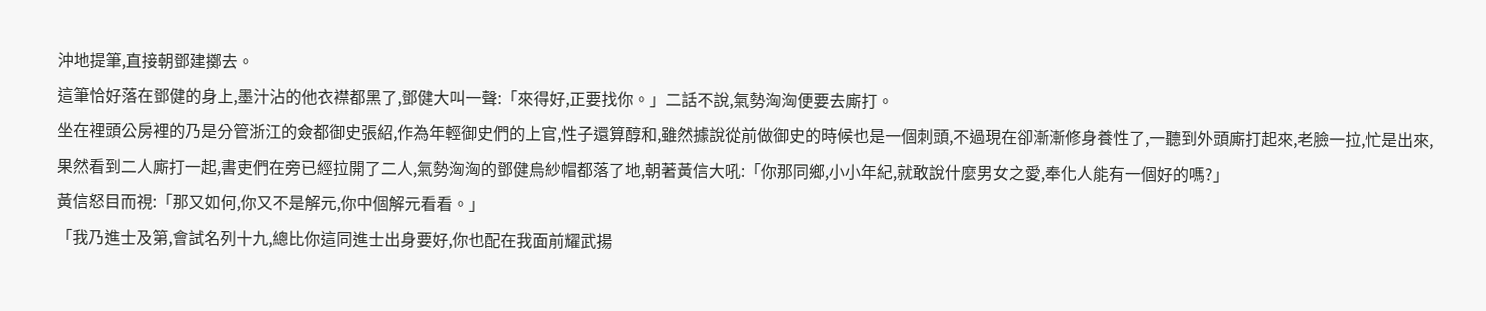沖地提筆,直接朝鄧建擲去。
這筆恰好落在鄧健的身上,墨汁沾的他衣襟都黑了,鄧健大叫一聲:「來得好,正要找你。」二話不說,氣勢洶洶便要去廝打。
坐在裡頭公房裡的乃是分管浙江的僉都御史張紹,作為年輕御史們的上官,性子還算醇和,雖然據說從前做御史的時候也是一個刺頭,不過現在卻漸漸修身養性了,一聽到外頭廝打起來,老臉一拉,忙是出來,果然看到二人廝打一起,書吏們在旁已經拉開了二人,氣勢洶洶的鄧健烏紗帽都落了地,朝著黃信大吼:「你那同鄉,小小年紀,就敢說什麼男女之愛,奉化人能有一個好的嗎?」
黃信怒目而視:「那又如何,你又不是解元,你中個解元看看。」
「我乃進士及第,會試名列十九,總比你這同進士出身要好,你也配在我面前耀武揚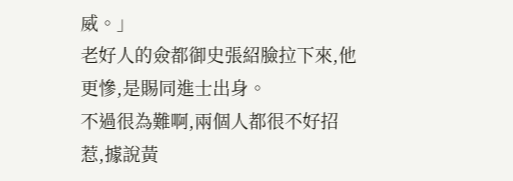威。」
老好人的僉都御史張紹臉拉下來,他更慘,是賜同進士出身。
不過很為難啊,兩個人都很不好招惹,據說黃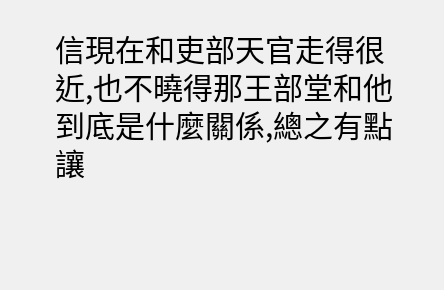信現在和吏部天官走得很近,也不曉得那王部堂和他到底是什麼關係,總之有點讓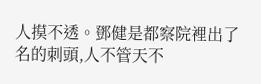人摸不透。鄧健是都察院裡出了名的刺頭,人不管天不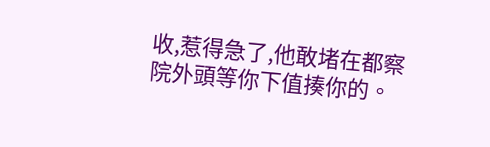收,惹得急了,他敢堵在都察院外頭等你下值揍你的。